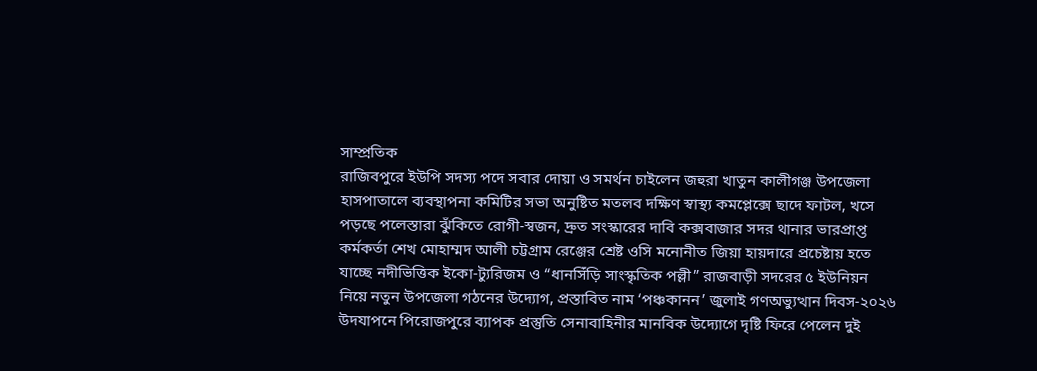সাম্প্রতিক
রাজিবপুরে ইউপি সদস্য পদে সবার দোয়া ও সমর্থন চাইলেন জহুরা খাতুন কালীগঞ্জ উপজেলা হাসপাতালে ব্যবস্থাপনা কমিটির সভা অনুষ্টিত মতলব দক্ষিণ স্বাস্থ্য কমপ্লেক্সে ছাদে ফাটল, খসে পড়ছে পলেস্তারা ঝুঁকিতে রোগী-স্বজন, দ্রুত সংস্কারের দাবি কক্সবাজার সদর থানার ভারপ্রাপ্ত কর্মকর্তা শেখ মোহাম্মদ আলী চট্টগ্রাম রেঞ্জের শ্রেষ্ট ওসি মনোনীত জিয়া হায়দারে প্রচেষ্টায় হতে যাচ্ছে নদীভিত্তিক ইকো-ট্যুরিজম ও “ধানসিঁড়ি সাংস্কৃতিক পল্লী” রাজবাড়ী সদরের ৫ ইউনিয়ন নিয়ে নতুন উপজেলা গঠনের উদ্যোগ, প্রস্তাবিত নাম ‘পঞ্চকানন’ জুলাই গণঅভ্যুত্থান দিবস-২০২৬ উদযাপনে পিরোজপুরে ব্যাপক প্রস্তুতি সেনাবাহিনীর মানবিক উদ্যোগে দৃষ্টি ফিরে পেলেন দুই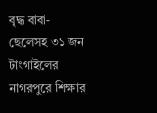বৃদ্ধ বাবা-ছেলেসহ ৩১ জন টাংগাইলের নাগরপুরে শিক্ষার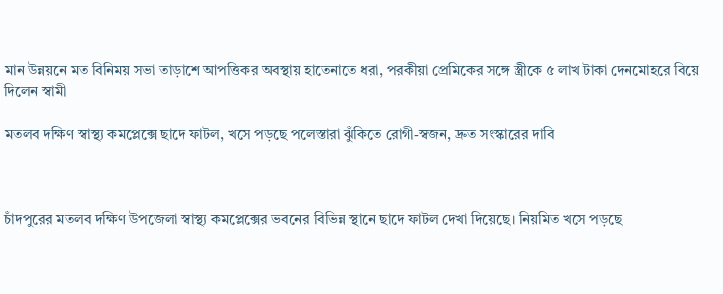মান উন্নয়নে মত বিনিময় সভা তাড়াশে আপত্তিকর অবস্থায় হাতেনাতে ধরা, পরকীয়া প্রেমিকের সঙ্গে স্ত্রীকে ৫ লাখ টাকা দেনমোহরে বিয়ে দিলেন স্বামী

মতলব দক্ষিণ স্বাস্থ্য কমপ্লেক্সে ছাদে ফাটল, খসে পড়ছে পলেস্তারা ঝুঁকিতে রোগী-স্বজন, দ্রুত সংস্কারের দাবি



চাঁদপুরের মতলব দক্ষিণ উপজেলা স্বাস্থ্য কমপ্লেক্সের ভবনের বিভিন্ন স্থানে ছাদে ফাটল দেখা দিয়েছে। নিয়মিত খসে পড়ছে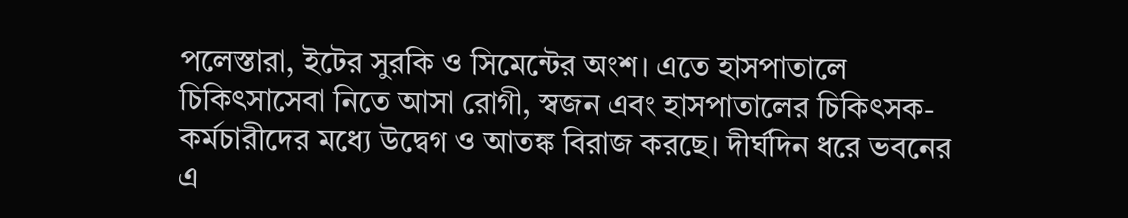পলেস্তারা, ইটের সুরকি ও সিমেন্টের অংশ। এতে হাসপাতালে চিকিৎসাসেবা নিতে আসা রোগী, স্বজন এবং হাসপাতালের চিকিৎসক-কর্মচারীদের মধ্যে উদ্বেগ ও আতঙ্ক বিরাজ করছে। দীর্ঘদিন ধরে ভবনের এ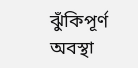ঝুঁকিপূর্ণ অবস্থা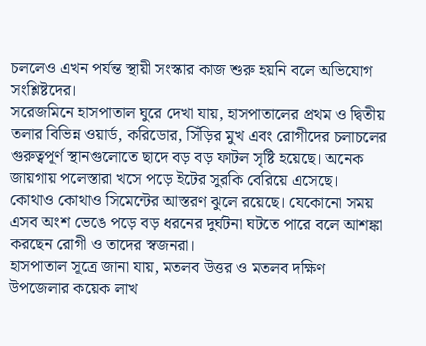চললেও এখন পর্যন্ত স্থায়ী সংস্কার কাজ শুরু হয়নি বলে অভিযোগ সংশ্লিষ্টদের।
সরেজমিনে হাসপাতাল ঘুরে দেখা যায়, হাসপাতালের প্রথম ও দ্বিতীয় তলার বিভিন্ন ওয়ার্ড, করিডোর, সিঁড়ির মুখ এবং রোগীদের চলাচলের গুরুত্বপূর্ণ স্থানগুলোতে ছাদে বড় বড় ফাটল সৃষ্টি হয়েছে। অনেক জায়গায় পলেস্তারা খসে পড়ে ইটের সুরকি বেরিয়ে এসেছে। কোথাও কোথাও সিমেন্টের আস্তরণ ঝুলে রয়েছে। যেকোনো সময় এসব অংশ ভেঙে পড়ে বড় ধরনের দুর্ঘটনা ঘটতে পারে বলে আশঙ্কা করছেন রোগী ও তাদের স্বজনরা।
হাসপাতাল সূত্রে জানা যায়, মতলব উত্তর ও মতলব দক্ষিণ উপজেলার কয়েক লাখ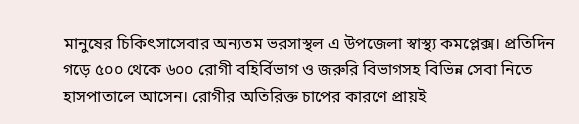মানুষের চিকিৎসাসেবার অন্যতম ভরসাস্থল এ উপজেলা স্বাস্থ্য কমপ্লেক্স। প্রতিদিন গড়ে ৫০০ থেকে ৬০০ রোগী বহির্বিভাগ ও জরুরি বিভাগসহ বিভিন্ন সেবা নিতে হাসপাতালে আসেন। রোগীর অতিরিক্ত চাপের কারণে প্রায়ই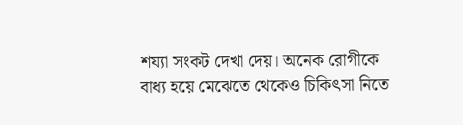শয্যা সংকট দেখা দেয়। অনেক রোগীকে বাধ্য হয়ে মেঝেতে থেকেও চিকিৎসা নিতে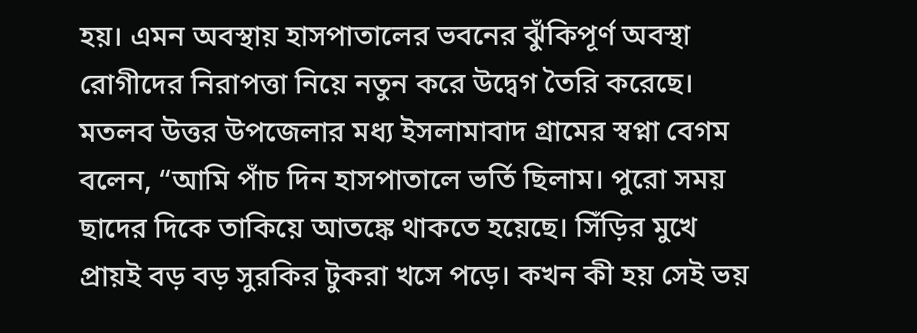হয়। এমন অবস্থায় হাসপাতালের ভবনের ঝুঁকিপূর্ণ অবস্থা রোগীদের নিরাপত্তা নিয়ে নতুন করে উদ্বেগ তৈরি করেছে।
মতলব উত্তর উপজেলার মধ্য ইসলামাবাদ গ্রামের স্বপ্না বেগম বলেন, “আমি পাঁচ দিন হাসপাতালে ভর্তি ছিলাম। পুরো সময় ছাদের দিকে তাকিয়ে আতঙ্কে থাকতে হয়েছে। সিঁড়ির মুখে প্রায়ই বড় বড় সুরকির টুকরা খসে পড়ে। কখন কী হয় সেই ভয়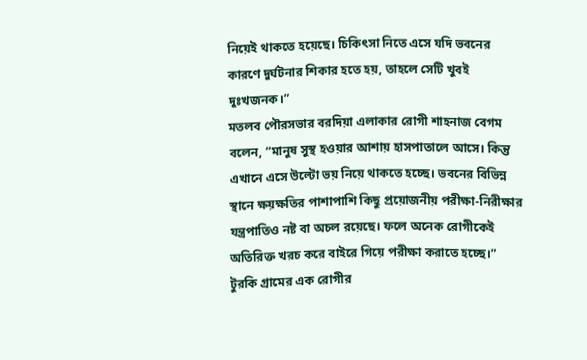নিয়েই থাকতে হয়েছে। চিকিৎসা নিতে এসে যদি ভবনের কারণে দুর্ঘটনার শিকার হতে হয়, তাহলে সেটি খুবই দুঃখজনক।”
মতলব পৌরসভার বরদিয়া এলাকার রোগী শাহনাজ বেগম বলেন, “মানুষ সুস্থ হওয়ার আশায় হাসপাতালে আসে। কিন্তু এখানে এসে উল্টো ভয় নিয়ে থাকতে হচ্ছে। ভবনের বিভিন্ন স্থানে ক্ষয়ক্ষতির পাশাপাশি কিছু প্রয়োজনীয় পরীক্ষা-নিরীক্ষার যন্ত্রপাতিও নষ্ট বা অচল রয়েছে। ফলে অনেক রোগীকেই অতিরিক্ত খরচ করে বাইরে গিয়ে পরীক্ষা করাতে হচ্ছে।”
টুরকি গ্রামের এক রোগীর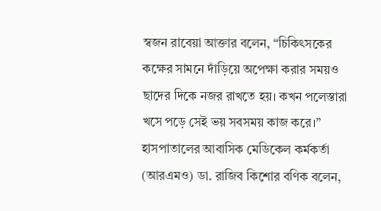স্বজন রাবেয়া আক্তার বলেন, “চিকিৎসকের কক্ষের সামনে দাঁড়িয়ে অপেক্ষা করার সময়ও ছাদের দিকে নজর রাখতে হয়। কখন পলেস্তারা খসে পড়ে সেই ভয় সবসময় কাজ করে।”
হাসপাতালের আবাসিক মেডিকেল কর্মকর্তা (আরএমও) ডা. রাজিব কিশোর বণিক বলেন,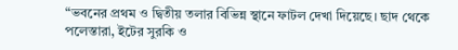“ভবনের প্রথম ও দ্বিতীয় তলার বিভিন্ন স্থানে ফাটল দেখা দিয়েছে। ছাদ থেকে পলেস্তারা, ইটের সুরকি ও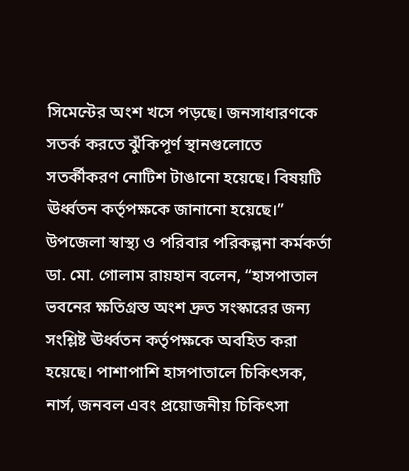সিমেন্টের অংশ খসে পড়ছে। জনসাধারণকে সতর্ক করতে ঝুঁকিপূর্ণ স্থানগুলোতে সতর্কীকরণ নোটিশ টাঙানো হয়েছে। বিষয়টি ঊর্ধ্বতন কর্তৃপক্ষকে জানানো হয়েছে।”
উপজেলা স্বাস্থ্য ও পরিবার পরিকল্পনা কর্মকর্তা ডা. মো. গোলাম রায়হান বলেন, “হাসপাতাল ভবনের ক্ষতিগ্রস্ত অংশ দ্রুত সংস্কারের জন্য সংশ্লিষ্ট ঊর্ধ্বতন কর্তৃপক্ষকে অবহিত করা হয়েছে। পাশাপাশি হাসপাতালে চিকিৎসক, নার্স, জনবল এবং প্রয়োজনীয় চিকিৎসা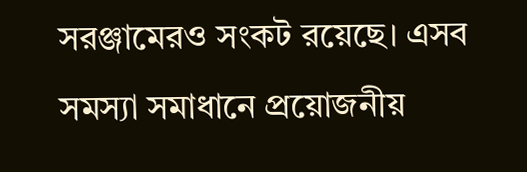সরঞ্জামেরও সংকট রয়েছে। এসব সমস্যা সমাধানে প্রয়োজনীয়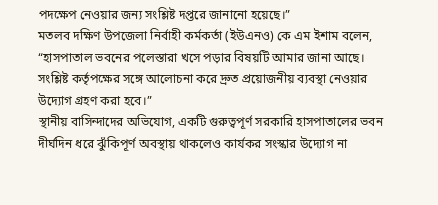পদক্ষেপ নেওয়ার জন্য সংশ্লিষ্ট দপ্তরে জানানো হয়েছে।”
মতলব দক্ষিণ উপজেলা নির্বাহী কর্মকর্তা (ইউএনও) কে এম ইশাম বলেন, “হাসপাতাল ভবনের পলেস্তারা খসে পড়ার বিষয়টি আমার জানা আছে। সংশ্লিষ্ট কর্তৃপক্ষের সঙ্গে আলোচনা করে দ্রুত প্রয়োজনীয় ব্যবস্থা নেওয়ার উদ্যোগ গ্রহণ করা হবে।”
স্থানীয় বাসিন্দাদের অভিযোগ, একটি গুরুত্বপূর্ণ সরকারি হাসপাতালের ভবন দীর্ঘদিন ধরে ঝুঁকিপূর্ণ অবস্থায় থাকলেও কার্যকর সংস্কার উদ্যোগ না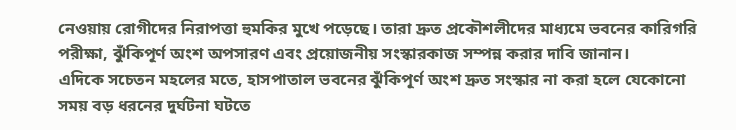নেওয়ায় রোগীদের নিরাপত্তা হুমকির মুখে পড়েছে। তারা দ্রুত প্রকৌশলীদের মাধ্যমে ভবনের কারিগরি পরীক্ষা, ঝুঁকিপূর্ণ অংশ অপসারণ এবং প্রয়োজনীয় সংস্কারকাজ সম্পন্ন করার দাবি জানান।
এদিকে সচেতন মহলের মতে, হাসপাতাল ভবনের ঝুঁকিপূর্ণ অংশ দ্রুত সংস্কার না করা হলে যেকোনো সময় বড় ধরনের দুর্ঘটনা ঘটতে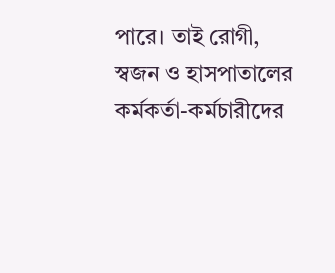পারে। তাই রোগী, স্বজন ও হাসপাতালের কর্মকর্তা-কর্মচারীদের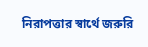নিরাপত্তার স্বার্থে জরুরি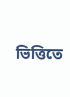ভিত্তিতে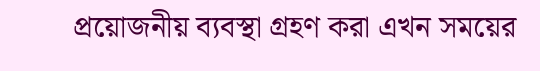প্রয়োজনীয় ব্যবস্থা গ্রহণ করা এখন সময়ের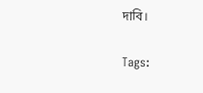দাবি।

Tags: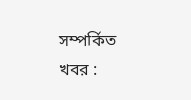সম্পর্কিত খবর :